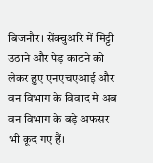बिजनौर। सेंक्चुअरि में मिट्टी उठाने और पेड़ काटने को लेकर हुए एनएचएआई और वन विभाग के विवाद मे अब वन विभाग के बड़े अफसर भी कूद गए हैं।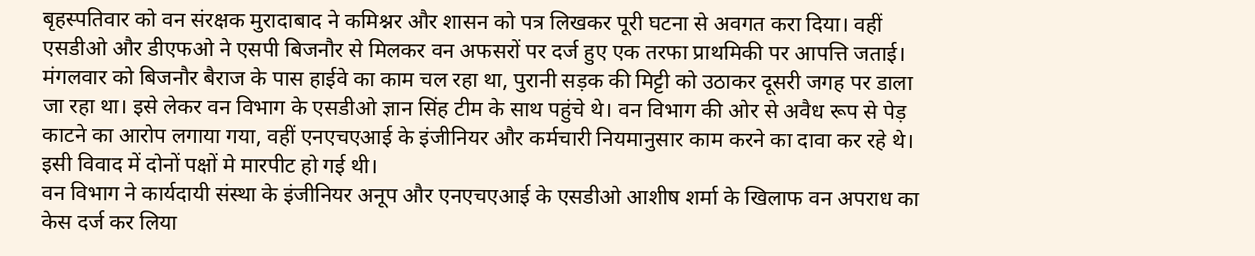बृहस्पतिवार को वन संरक्षक मुरादाबाद ने कमिश्नर और शासन को पत्र लिखकर पूरी घटना से अवगत करा दिया। वहीं एसडीओ और डीएफओ ने एसपी बिजनौर से मिलकर वन अफसरों पर दर्ज हुए एक तरफा प्राथमिकी पर आपत्ति जताई।
मंगलवार को बिजनौर बैराज के पास हाईवे का काम चल रहा था, पुरानी सड़क की मिट्टी को उठाकर दूसरी जगह पर डाला जा रहा था। इसे लेकर वन विभाग के एसडीओ ज्ञान सिंह टीम के साथ पहुंचे थे। वन विभाग की ओर से अवैध रूप से पेड़ काटने का आरोप लगाया गया, वहीं एनएचएआई के इंजीनियर और कर्मचारी नियमानुसार काम करने का दावा कर रहे थे। इसी विवाद में दोनों पक्षों मे मारपीट हो गई थी।
वन विभाग ने कार्यदायी संस्था के इंजीनियर अनूप और एनएचएआई के एसडीओ आशीष शर्मा के खिलाफ वन अपराध का केस दर्ज कर लिया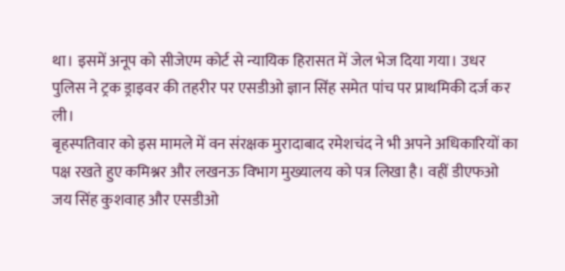था। इसमें अनूप को सीजेएम कोर्ट से न्यायिक हिरासत में जेल भेज दिया गया। उधर पुलिस ने ट्रक ड्राइवर की तहरीर पर एसडीओ ज्ञान सिंह समेत पांच पर प्राथमिकी दर्ज कर ली।
बृहस्पतिवार को इस मामले में वन संरक्षक मुरादाबाद रमेशचंद ने भी अपने अधिकारियों का पक्ष रखते हुए कमिश्नर और लखनऊ विभाग मुख्यालय को पत्र लिखा है। वहीं डीएफओ जय सिंह कुशवाह और एसडीओ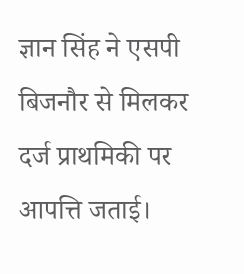ज्ञान सिंह ने एसपी बिजनौर से मिलकर दर्ज प्राथमिकी पर आपत्ति जताई।